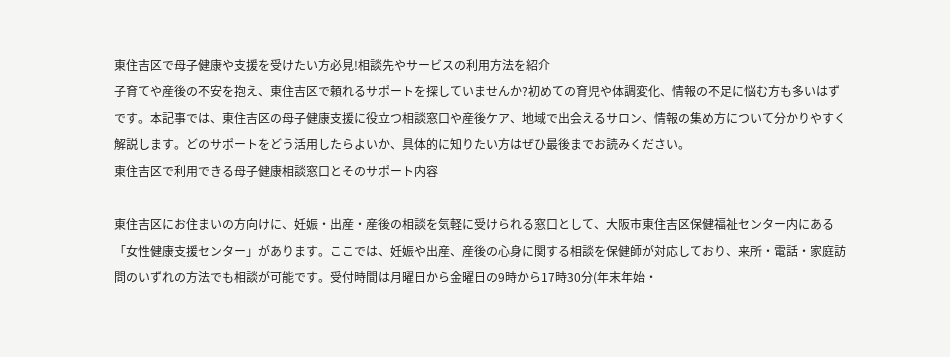東住吉区で母子健康や支援を受けたい方必見!相談先やサービスの利用方法を紹介
子育てや産後の不安を抱え、東住吉区で頼れるサポートを探していませんか?初めての育児や体調変化、情報の不足に悩む方も多いはずです。本記事では、東住吉区の母子健康支援に役立つ相談窓口や産後ケア、地域で出会えるサロン、情報の集め方について分かりやすく解説します。どのサポートをどう活用したらよいか、具体的に知りたい方はぜひ最後までお読みください。
東住吉区で利用できる母子健康相談窓口とそのサポート内容

東住吉区にお住まいの方向けに、妊娠・出産・産後の相談を気軽に受けられる窓口として、大阪市東住吉区保健福祉センター内にある「女性健康支援センター」があります。ここでは、妊娠や出産、産後の心身に関する相談を保健師が対応しており、来所・電話・家庭訪問のいずれの方法でも相談が可能です。受付時間は月曜日から金曜日の9時から17時30分(年末年始・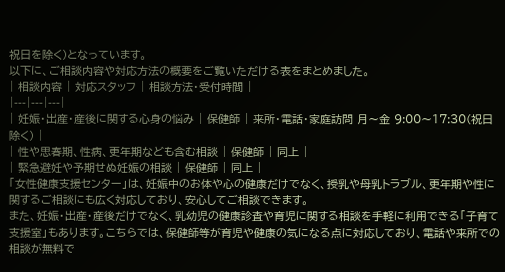祝日を除く)となっています。
以下に、ご相談内容や対応方法の概要をご覧いただける表をまとめました。
| 相談内容 | 対応スタッフ | 相談方法・受付時間 |
|---|---|---|
| 妊娠・出産・産後に関する心身の悩み | 保健師 | 来所・電話・家庭訪問 月〜金 9:00〜17:30(祝日除く) |
| 性や思春期、性病、更年期なども含む相談 | 保健師 | 同上 |
| 緊急避妊や予期せぬ妊娠の相談 | 保健師 | 同上 |
「女性健康支援センター」は、妊娠中のお体や心の健康だけでなく、授乳や母乳トラブル、更年期や性に関するご相談にも広く対応しており、安心してご相談できます。
また、妊娠・出産・産後だけでなく、乳幼児の健康診査や育児に関する相談を手軽に利用できる「子育て支援室」もあります。こちらでは、保健師等が育児や健康の気になる点に対応しており、電話や来所での相談が無料で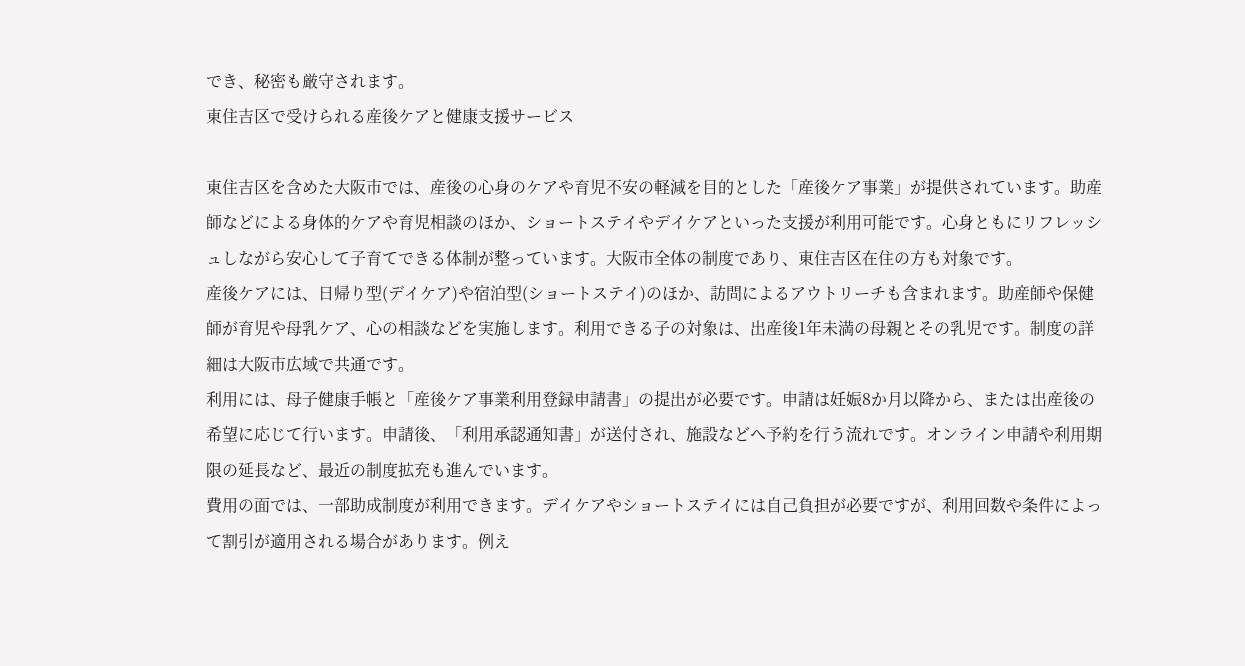でき、秘密も厳守されます。
東住吉区で受けられる産後ケアと健康支援サービス

東住吉区を含めた大阪市では、産後の心身のケアや育児不安の軽減を目的とした「産後ケア事業」が提供されています。助産師などによる身体的ケアや育児相談のほか、ショートステイやデイケアといった支援が利用可能です。心身ともにリフレッシュしながら安心して子育てできる体制が整っています。大阪市全体の制度であり、東住吉区在住の方も対象です。
産後ケアには、日帰り型(デイケア)や宿泊型(ショートステイ)のほか、訪問によるアウトリーチも含まれます。助産師や保健師が育児や母乳ケア、心の相談などを実施します。利用できる子の対象は、出産後1年未満の母親とその乳児です。制度の詳細は大阪市広域で共通です。
利用には、母子健康手帳と「産後ケア事業利用登録申請書」の提出が必要です。申請は妊娠8か月以降から、または出産後の希望に応じて行います。申請後、「利用承認通知書」が送付され、施設などへ予約を行う流れです。オンライン申請や利用期限の延長など、最近の制度拡充も進んでいます。
費用の面では、一部助成制度が利用できます。デイケアやショートステイには自己負担が必要ですが、利用回数や条件によって割引が適用される場合があります。例え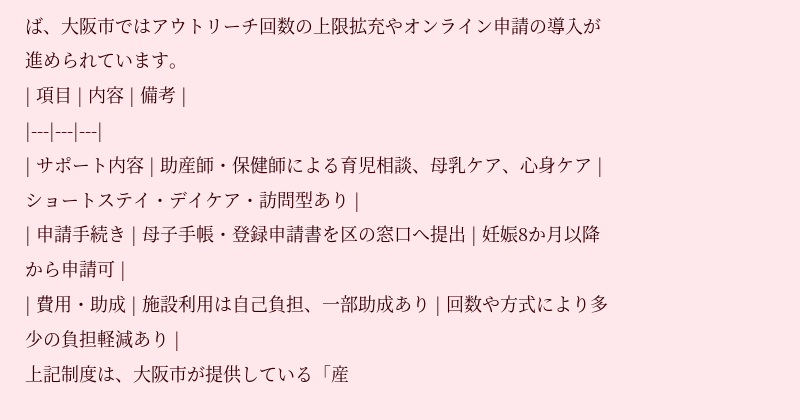ば、大阪市ではアウトリーチ回数の上限拡充やオンライン申請の導入が進められています。
| 項目 | 内容 | 備考 |
|---|---|---|
| サポート内容 | 助産師・保健師による育児相談、母乳ケア、心身ケア | ショートステイ・デイケア・訪問型あり |
| 申請手続き | 母子手帳・登録申請書を区の窓口へ提出 | 妊娠8か月以降から申請可 |
| 費用・助成 | 施設利用は自己負担、一部助成あり | 回数や方式により多少の負担軽減あり |
上記制度は、大阪市が提供している「産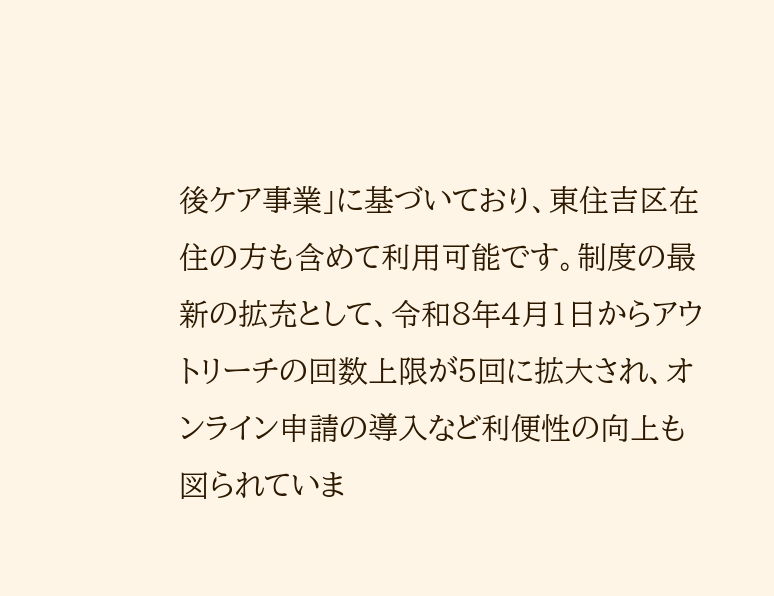後ケア事業」に基づいており、東住吉区在住の方も含めて利用可能です。制度の最新の拡充として、令和8年4月1日からアウトリーチの回数上限が5回に拡大され、オンライン申請の導入など利便性の向上も図られていま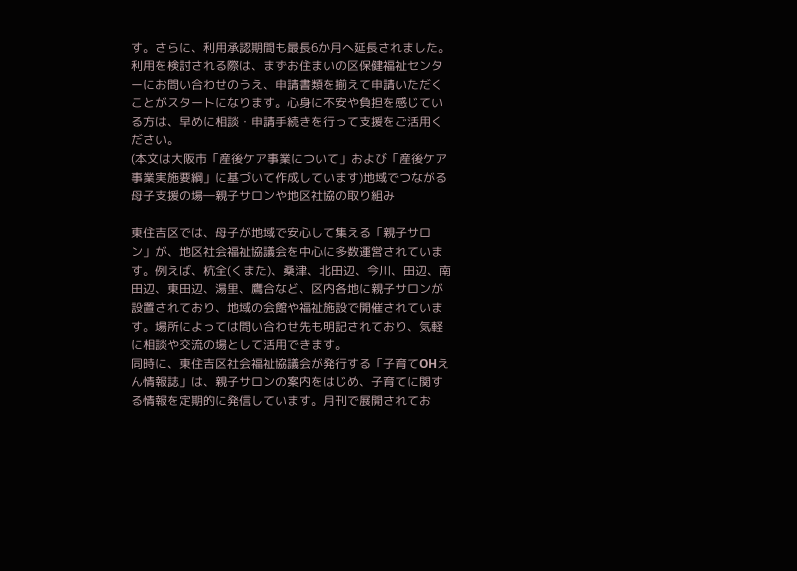す。さらに、利用承認期間も最長6か月へ延長されました。
利用を検討される際は、まずお住まいの区保健福祉センターにお問い合わせのうえ、申請書類を揃えて申請いただくことがスタートになります。心身に不安や負担を感じている方は、早めに相談・申請手続きを行って支援をご活用ください。
(本文は大阪市「産後ケア事業について」および「産後ケア事業実施要綱」に基づいて作成しています)地域でつながる母子支援の場―親子サロンや地区社協の取り組み

東住吉区では、母子が地域で安心して集える「親子サロン」が、地区社会福祉協議会を中心に多数運営されています。例えば、杭全(くまた)、桑津、北田辺、今川、田辺、南田辺、東田辺、湯里、鷹合など、区内各地に親子サロンが設置されており、地域の会館や福祉施設で開催されています。場所によっては問い合わせ先も明記されており、気軽に相談や交流の場として活用できます。
同時に、東住吉区社会福祉協議会が発行する「子育てOHえん情報誌」は、親子サロンの案内をはじめ、子育てに関する情報を定期的に発信しています。月刊で展開されてお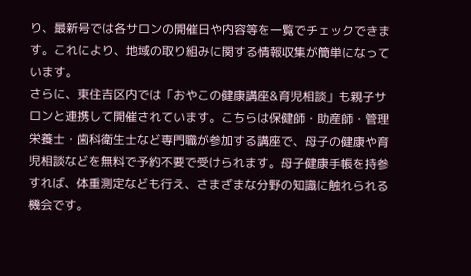り、最新号では各サロンの開催日や内容等を一覧でチェックできます。これにより、地域の取り組みに関する情報収集が簡単になっています。
さらに、東住吉区内では「おやこの健康講座&育児相談」も親子サロンと連携して開催されています。こちらは保健師・助産師・管理栄養士・歯科衛生士など専門職が参加する講座で、母子の健康や育児相談などを無料で予約不要で受けられます。母子健康手帳を持参すれば、体重測定なども行え、さまざまな分野の知識に触れられる機会です。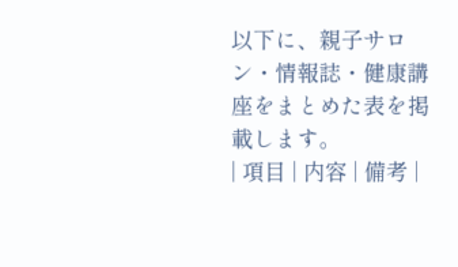以下に、親子サロン・情報誌・健康講座をまとめた表を掲載します。
| 項目 | 内容 | 備考 |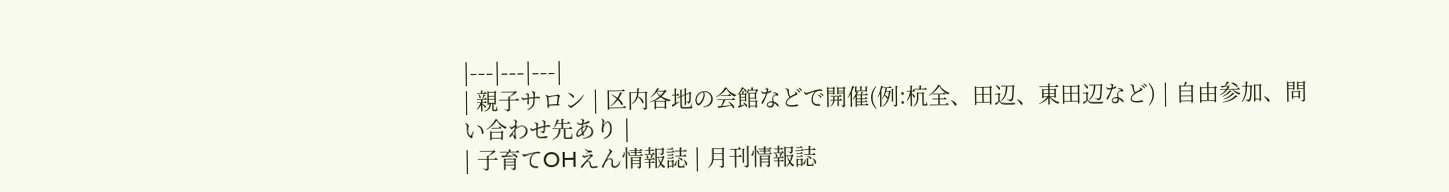|---|---|---|
| 親子サロン | 区内各地の会館などで開催(例:杭全、田辺、東田辺など) | 自由参加、問い合わせ先あり |
| 子育てOHえん情報誌 | 月刊情報誌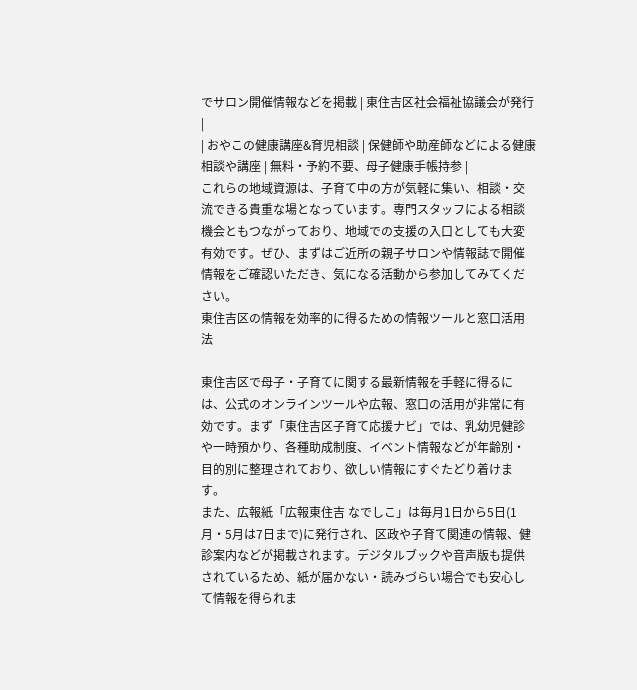でサロン開催情報などを掲載 | 東住吉区社会福祉協議会が発行 |
| おやこの健康講座&育児相談 | 保健師や助産師などによる健康相談や講座 | 無料・予約不要、母子健康手帳持参 |
これらの地域資源は、子育て中の方が気軽に集い、相談・交流できる貴重な場となっています。専門スタッフによる相談機会ともつながっており、地域での支援の入口としても大変有効です。ぜひ、まずはご近所の親子サロンや情報誌で開催情報をご確認いただき、気になる活動から参加してみてください。
東住吉区の情報を効率的に得るための情報ツールと窓口活用法

東住吉区で母子・子育てに関する最新情報を手軽に得るには、公式のオンラインツールや広報、窓口の活用が非常に有効です。まず「東住吉区子育て応援ナビ」では、乳幼児健診や一時預かり、各種助成制度、イベント情報などが年齢別・目的別に整理されており、欲しい情報にすぐたどり着けます。
また、広報紙「広報東住吉 なでしこ」は毎月1日から5日(1月・5月は7日まで)に発行され、区政や子育て関連の情報、健診案内などが掲載されます。デジタルブックや音声版も提供されているため、紙が届かない・読みづらい場合でも安心して情報を得られま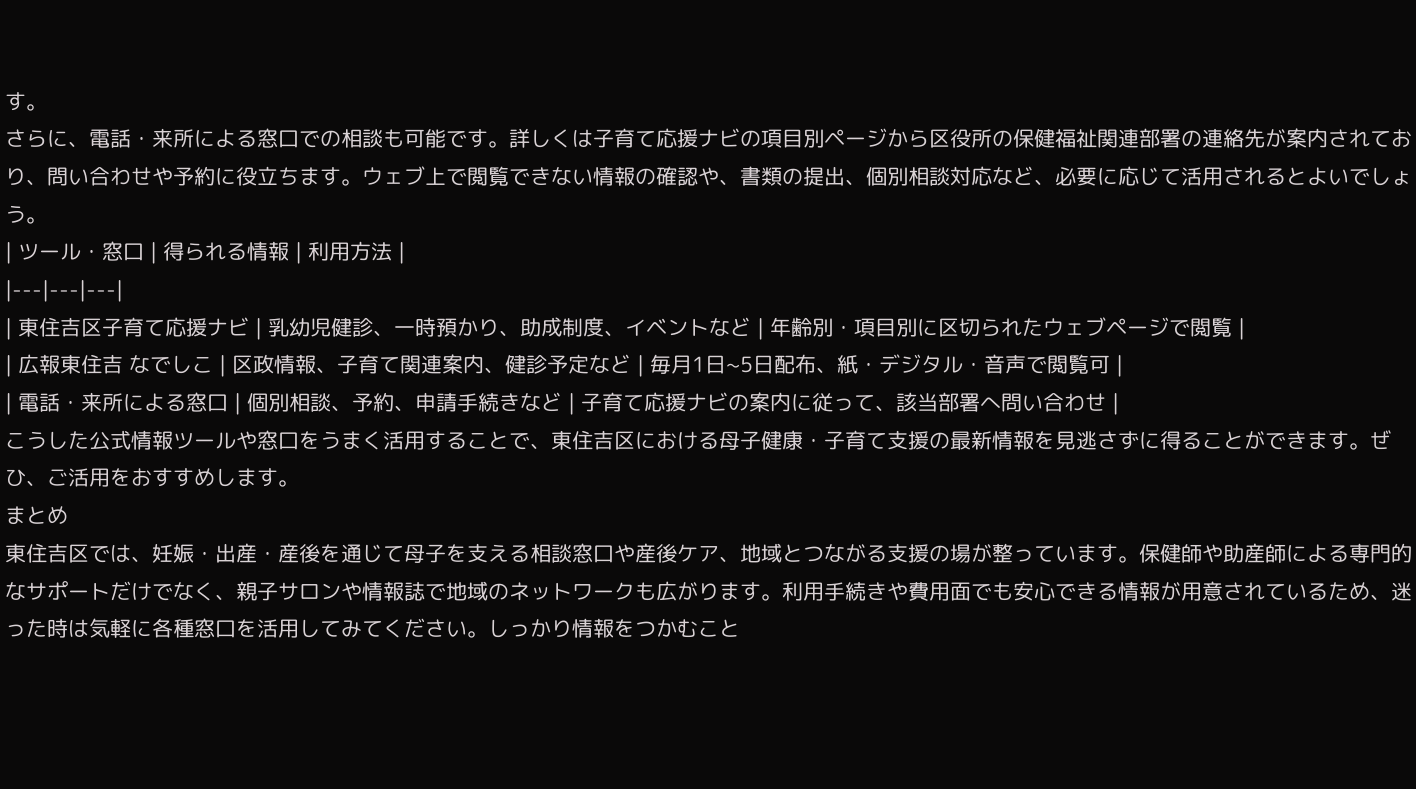す。
さらに、電話・来所による窓口での相談も可能です。詳しくは子育て応援ナビの項目別ページから区役所の保健福祉関連部署の連絡先が案内されており、問い合わせや予約に役立ちます。ウェブ上で閲覧できない情報の確認や、書類の提出、個別相談対応など、必要に応じて活用されるとよいでしょう。
| ツール・窓口 | 得られる情報 | 利用方法 |
|---|---|---|
| 東住吉区子育て応援ナビ | 乳幼児健診、一時預かり、助成制度、イベントなど | 年齢別・項目別に区切られたウェブページで閲覧 |
| 広報東住吉 なでしこ | 区政情報、子育て関連案内、健診予定など | 毎月1日~5日配布、紙・デジタル・音声で閲覧可 |
| 電話・来所による窓口 | 個別相談、予約、申請手続きなど | 子育て応援ナビの案内に従って、該当部署へ問い合わせ |
こうした公式情報ツールや窓口をうまく活用することで、東住吉区における母子健康・子育て支援の最新情報を見逃さずに得ることができます。ぜひ、ご活用をおすすめします。
まとめ
東住吉区では、妊娠・出産・産後を通じて母子を支える相談窓口や産後ケア、地域とつながる支援の場が整っています。保健師や助産師による専門的なサポートだけでなく、親子サロンや情報誌で地域のネットワークも広がります。利用手続きや費用面でも安心できる情報が用意されているため、迷った時は気軽に各種窓口を活用してみてください。しっかり情報をつかむこと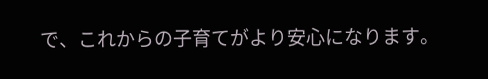で、これからの子育てがより安心になります。